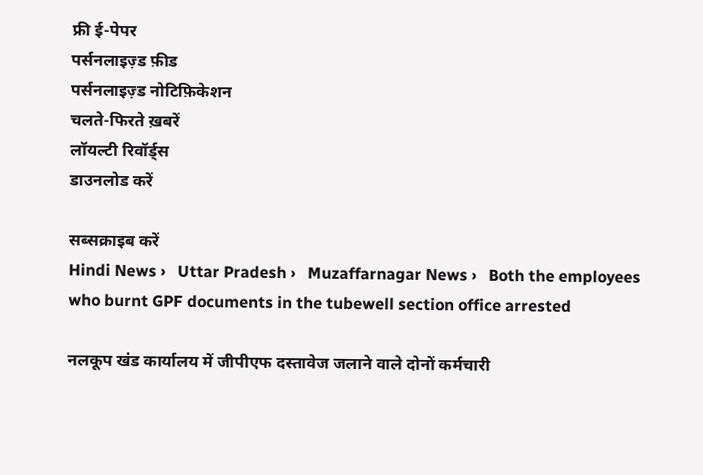फ्री ई-पेपर
पर्सनलाइज़्ड फ़ीड
पर्सनलाइज़्ड नोटिफ़िकेशन
चलते-फिरते ख़बरें
लॉयल्टी रिवॉर्ड्स
डाउनलोड करें

सब्सक्राइब करें
Hindi News ›   Uttar Pradesh ›   Muzaffarnagar News ›   Both the employees who burnt GPF documents in the tubewell section office arrested

नलकूप खंड कार्यालय में जीपीएफ दस्तावेज जलाने वाले दोनों कर्मचारी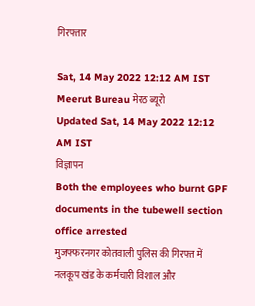गिरफ्तार

Sat, 14 May 2022 12:12 AM IST
Meerut Bureau मेरठ ब्यूरो
Updated Sat, 14 May 2022 12:12 AM IST
विज्ञापन
Both the employees who burnt GPF documents in the tubewell section office arrested
मुजफ्फरनगर कोतवाली पुलिस की गिरफ्त में नलकूप खंड के कर्मचारी विशाल और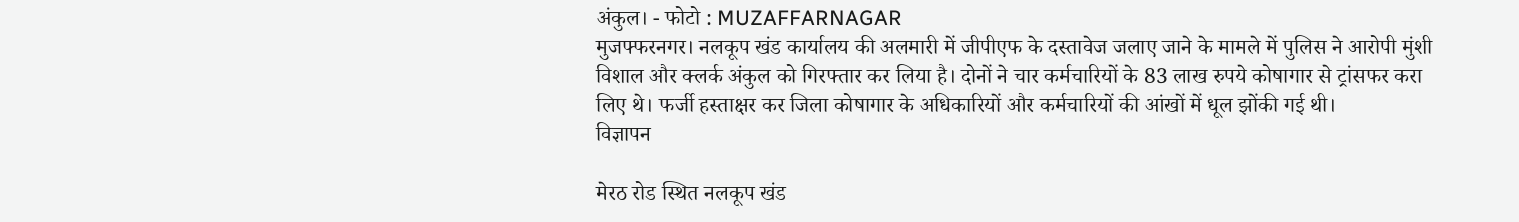अंकुल। - फोटो : MUZAFFARNAGAR
मुजफ्फरनगर। नलकूप खंड कार्यालय की अलमारी में जीपीएफ के दस्तावेज जलाए जाने के मामले में पुलिस ने आरोपी मुंशी विशाल और क्लर्क अंकुल को गिरफ्तार कर लिया है। दोनों ने चार कर्मचारियों के 83 लाख रुपये कोषागार से ट्रांसफर करा लिए थे। फर्जी हस्ताक्षर कर जिला कोषागार के अधिकारियों और कर्मचारियों की आंखों में धूल झोंकी गई थी।
विज्ञापन

मेरठ रोड स्थित नलकूप खंड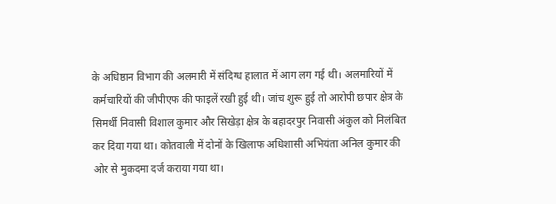के अधिष्ठान विभाग की अलमारी में संदिग्ध हालात में आग लग गई थी। अलमारियों में कर्मचारियों की जीपीएफ की फाइलें रखी हुई थी। जांच शुरू हुई तो आरोपी छपार क्षेत्र के सिमर्थी निवासी विशाल कुमार और सिखेड़ा क्षेत्र के बहादरपुर निवासी अंकुल को निलंबित कर दिया गया था। कोतवाली में दोनों के खिलाफ अधिशासी अभियंता अनिल कुमार की ओर से मुकदमा दर्ज कराया गया था।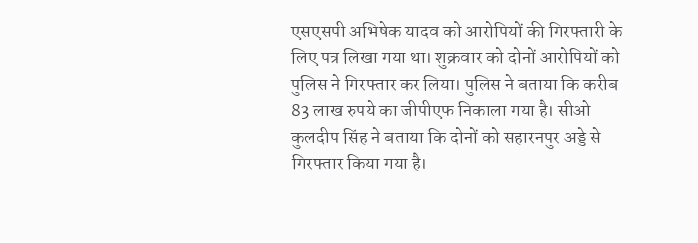एसएसपी अभिषेक यादव को आरोपियों की गिरफ्तारी के लिए पत्र लिखा गया था। शुक्रवार को दोनों आरोपियों को पुलिस ने गिरफ्तार कर लिया। पुलिस ने बताया कि करीब 83 लाख रुपये का जीपीएफ निकाला गया है। सीओ कुलदीप सिंह ने बताया कि दोनों को सहारनपुर अड्डे से गिरफ्तार किया गया है।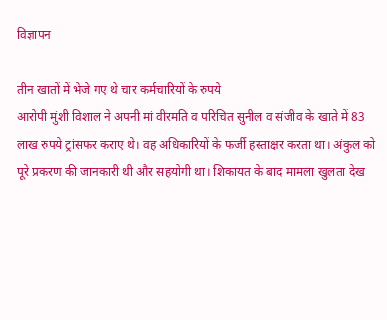विज्ञापन

तीन खातों में भेजे गए थे चार कर्मचारियों के रुपये
आरोपी मुंशी विशाल ने अपनी मां वीरमति व परिचित सुनील व संजीव के खाते में 83 लाख रुपये ट्रांसफर कराए थे। वह अधिकारियों के फर्जी हस्ताक्षर करता था। अंकुल को पूरे प्रकरण की जानकारी थी और सहयोगी था। शिकायत के बाद मामला खुलता देख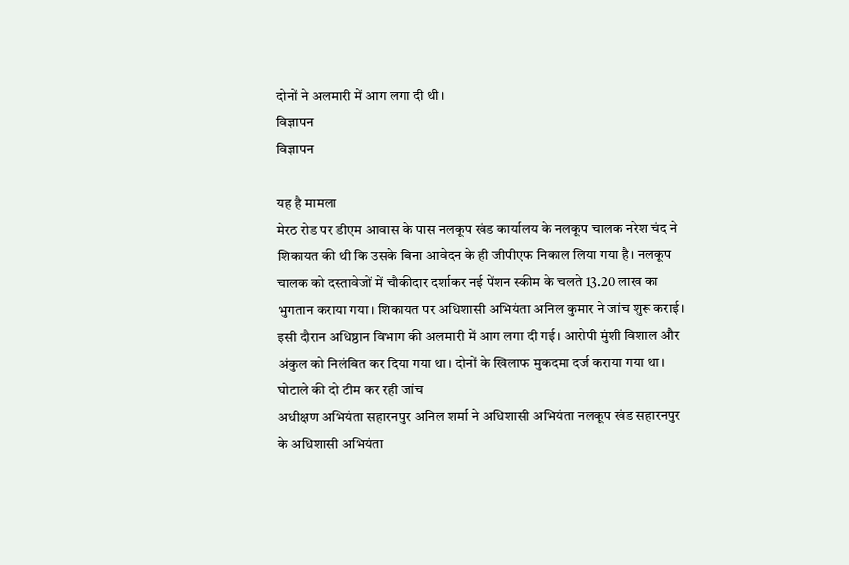दोनों ने अलमारी में आग लगा दी थी।
विज्ञापन
विज्ञापन

यह है मामला
मेरठ रोड पर डीएम आवास के पास नलकूप खंड कार्यालय के नलकूप चालक नरेश चंद ने शिकायत की थी कि उसके बिना आवेदन के ही जीपीएफ निकाल लिया गया है। नलकूप चालक को दस्तावेजों में चौकीदार दर्शाकर नई पेंशन स्कीम के चलते 13.20 लाख का भुगतान कराया गया। शिकायत पर अधिशासी अभियंता अनिल कुमार ने जांच शुरू कराई। इसी दौरान अधिष्ठान विभाग की अलमारी में आग लगा दी गई। आरोपी मुंशी विशाल और अंकुल को निलंबित कर दिया गया था। दोनों के खिलाफ मुकदमा दर्ज कराया गया था।
घोटाले की दो टीम कर रही जांच
अधीक्षण अभियंता सहारनपुर अनिल शर्मा ने अधिशासी अभियंता नलकूप खंड सहारनपुर के अधिशासी अभियंता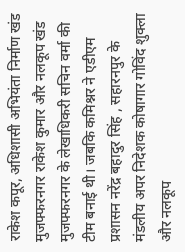राकेश कपूर, अधिशासी अभियंता निर्माण खंड मुजफ्फरनगर राकेश कुमार और नलकूप खंड मुजफ्फरनगर के लेखाधिकरी सचिन वर्मा की टीम बनाई थी। जबकि कमिश्नर ने एडीएम प्रशासन नरेंद्र बहादुर सिंह , सहारनपुर के मंडलीय अपर निदेशक कोषागार गोविंद शुक्ला और नलकूप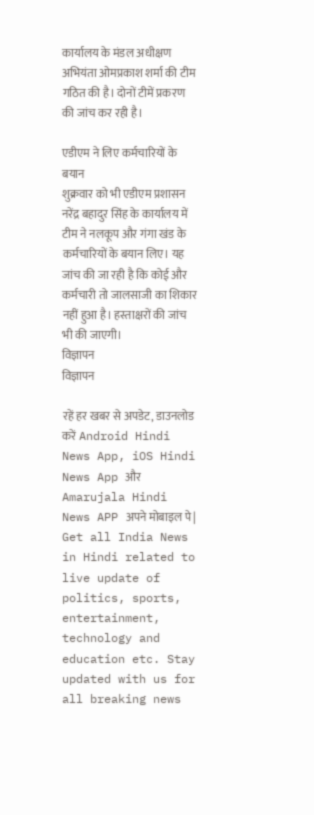कार्यालय के मंडल अधीक्षण अभियंता ओमप्रकाश शर्मा की टीम गठित की है। दोनों टीमें प्रकरण की जांच कर रही है।

एडीएम ने लिए कर्मचारियों के बयान
शुक्रवार को भी एडीएम प्रशासन नरेंद्र बहादुर सिंह के कार्यालय में टीम ने नलकूप और गंगा खंड के कर्मचारियों के बयान लिए। यह जांच की जा रही है कि कोई और कर्मचारी तो जालसाजी का शिकार नहीं हुआ है। हस्ताक्षरों की जांच भी की जाएगी।
विज्ञापन
विज्ञापन

रहें हर खबर से अपडेट, डाउनलोड करें Android Hindi News App, iOS Hindi News App और Amarujala Hindi News APP अपने मोबाइल पे|
Get all India News in Hindi related to live update of politics, sports, entertainment, technology and education etc. Stay updated with us for all breaking news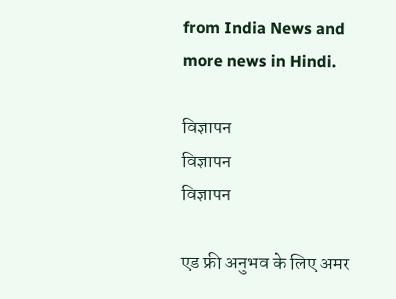from India News and more news in Hindi.

विज्ञापन
विज्ञापन
विज्ञापन

एड फ्री अनुभव के लिए अमर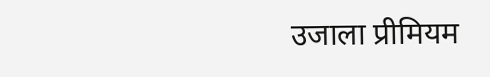उजाला प्रीमियम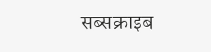सब्सक्राइब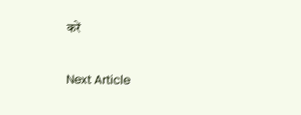करें

Next Article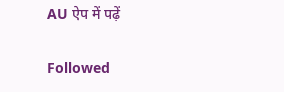AU ऐप में पढ़ें

Followed